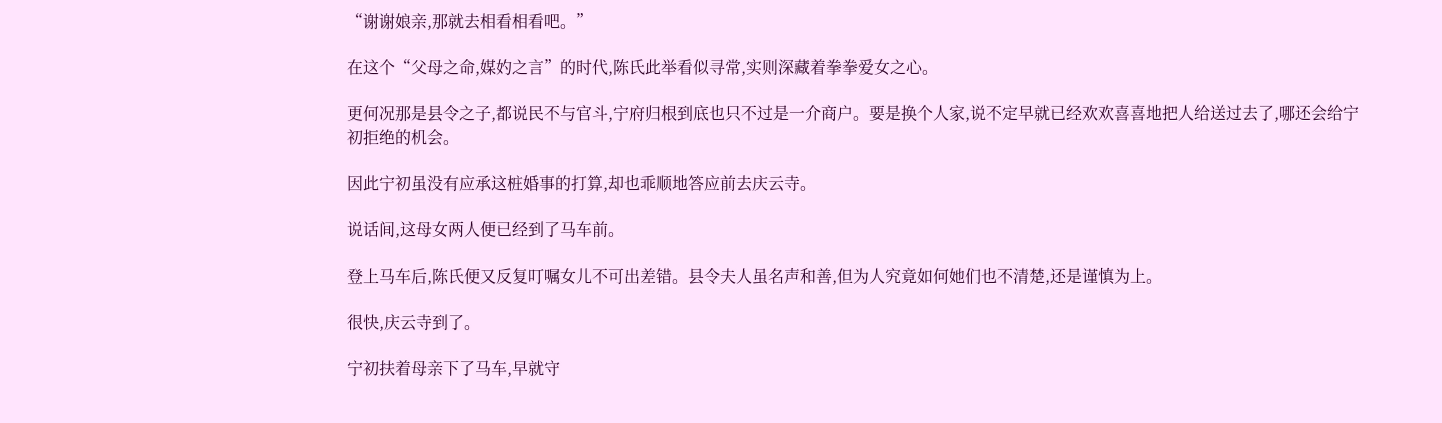“谢谢娘亲,那就去相看相看吧。”

在这个“父母之命,媒妁之言”的时代,陈氏此举看似寻常,实则深藏着拳拳爱女之心。

更何况那是县令之子,都说民不与官斗,宁府归根到底也只不过是一介商户。要是换个人家,说不定早就已经欢欢喜喜地把人给送过去了,哪还会给宁初拒绝的机会。

因此宁初虽没有应承这桩婚事的打算,却也乖顺地答应前去庆云寺。

说话间,这母女两人便已经到了马车前。

登上马车后,陈氏便又反复叮嘱女儿不可出差错。县令夫人虽名声和善,但为人究竟如何她们也不清楚,还是谨慎为上。

很快,庆云寺到了。

宁初扶着母亲下了马车,早就守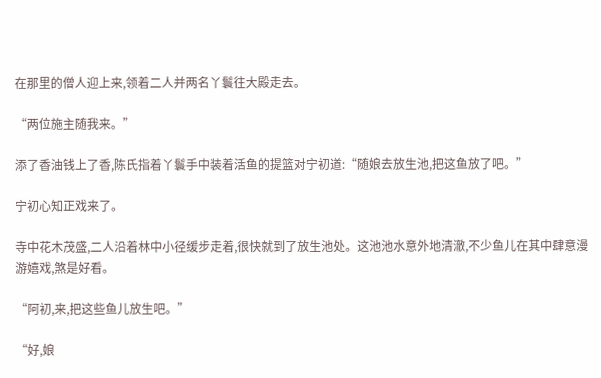在那里的僧人迎上来,领着二人并两名丫鬟往大殿走去。

“两位施主随我来。”

添了香油钱上了香,陈氏指着丫鬟手中装着活鱼的提篮对宁初道:“随娘去放生池,把这鱼放了吧。”

宁初心知正戏来了。

寺中花木茂盛,二人沿着林中小径缓步走着,很快就到了放生池处。这池池水意外地清澈,不少鱼儿在其中肆意漫游嬉戏,煞是好看。

“阿初,来,把这些鱼儿放生吧。”

“好,娘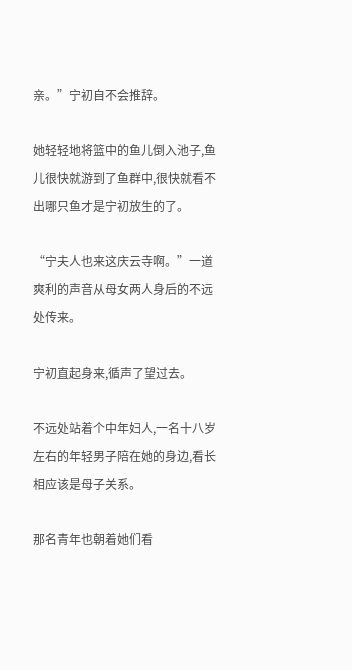亲。”宁初自不会推辞。

她轻轻地将篮中的鱼儿倒入池子,鱼儿很快就游到了鱼群中,很快就看不出哪只鱼才是宁初放生的了。

“宁夫人也来这庆云寺啊。”一道爽利的声音从母女两人身后的不远处传来。

宁初直起身来,循声了望过去。

不远处站着个中年妇人,一名十八岁左右的年轻男子陪在她的身边,看长相应该是母子关系。

那名青年也朝着她们看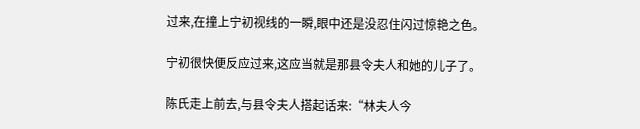过来,在撞上宁初视线的一瞬,眼中还是没忍住闪过惊艳之色。

宁初很快便反应过来,这应当就是那县令夫人和她的儿子了。

陈氏走上前去,与县令夫人搭起话来:“林夫人今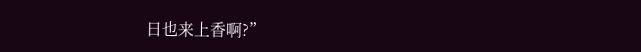日也来上香啊?”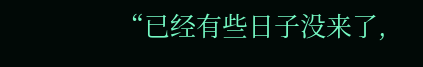“已经有些日子没来了,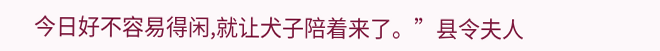今日好不容易得闲,就让犬子陪着来了。”县令夫人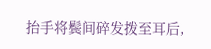抬手将鬓间碎发拨至耳后,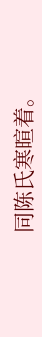同陈氏寒暄着。